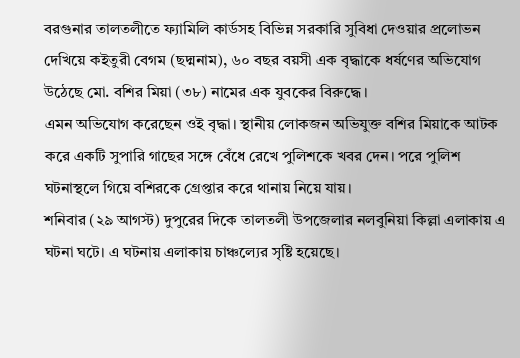বরগুনার তালতলীতে ফ্যামিলি কার্ডসহ বিভিন্ন সরকারি সুবিধা দেওয়ার প্রলোভন দেখিয়ে কইতুরী বেগম (ছদ্মনাম), ৬০ বছর বয়সী এক বৃদ্ধাকে ধর্ষণের অভিযোগ উঠেছে মো. বশির মিয়া (৩৮) নামের এক যুবকের বিরুদ্ধে।
এমন অভিযোগ করেছেন ওই বৃদ্ধা। স্থানীয় লোকজন অভিযুক্ত বশির মিয়াকে আটক করে একটি সুপারি গাছের সঙ্গে বেঁধে রেখে পুলিশকে খবর দেন। পরে পুলিশ ঘটনাস্থলে গিয়ে বশিরকে গ্রেপ্তার করে থানায় নিয়ে যায়।
শনিবার (২৯ আগস্ট) দুপুরের দিকে তালতলী উপজেলার নলবুনিয়া কিল্লা এলাকায় এ ঘটনা ঘটে। এ ঘটনায় এলাকায় চাঞ্চল্যের সৃষ্টি হয়েছে।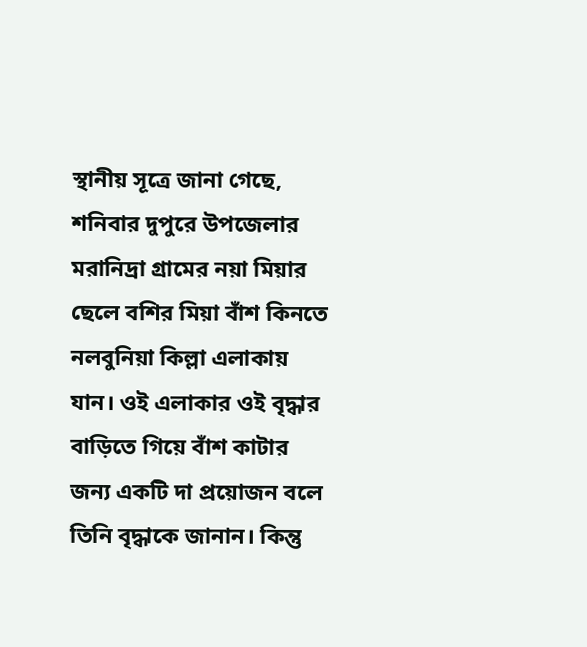স্থানীয় সূত্রে জানা গেছে, শনিবার দুপুরে উপজেলার মরানিদ্রা গ্রামের নয়া মিয়ার ছেলে বশির মিয়া বাঁশ কিনতে নলবুনিয়া কিল্লা এলাকায় যান। ওই এলাকার ওই বৃদ্ধার বাড়িতে গিয়ে বাঁশ কাটার জন্য একটি দা প্রয়োজন বলে তিনি বৃদ্ধাকে জানান। কিন্তু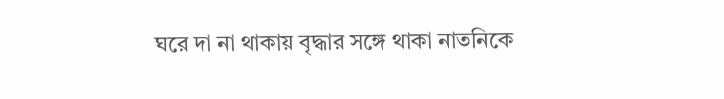ঘরে দা না থাকায় বৃদ্ধার সঙ্গে থাকা নাতনিকে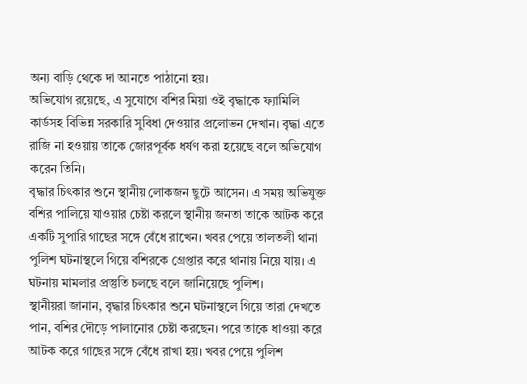অন্য বাড়ি থেকে দা আনতে পাঠানো হয়।
অভিযোগ রয়েছে, এ সুযোগে বশির মিয়া ওই বৃদ্ধাকে ফ্যামিলি কার্ডসহ বিভিন্ন সরকারি সুবিধা দেওয়ার প্রলোভন দেখান। বৃদ্ধা এতে রাজি না হওয়ায় তাকে জোরপূর্বক ধর্ষণ করা হয়েছে বলে অভিযোগ করেন তিনি।
বৃদ্ধার চিৎকার শুনে স্থানীয় লোকজন ছুটে আসেন। এ সময় অভিযুক্ত বশির পালিয়ে যাওয়ার চেষ্টা করলে স্থানীয় জনতা তাকে আটক করে একটি সুপারি গাছের সঙ্গে বেঁধে রাখেন। খবর পেয়ে তালতলী থানা পুলিশ ঘটনাস্থলে গিয়ে বশিরকে গ্রেপ্তার করে থানায় নিয়ে যায়। এ ঘটনায় মামলার প্রস্তুতি চলছে বলে জানিয়েছে পুলিশ।
স্থানীয়রা জানান, বৃদ্ধার চিৎকার শুনে ঘটনাস্থলে গিয়ে তারা দেখতে পান, বশির দৌড়ে পালানোর চেষ্টা করছেন। পরে তাকে ধাওয়া করে আটক করে গাছের সঙ্গে বেঁধে রাখা হয়। খবর পেয়ে পুলিশ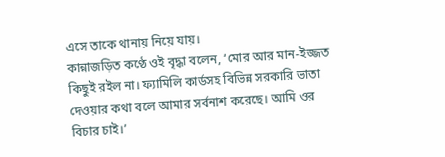এসে তাকে থানায় নিয়ে যায়।
কান্নাজড়িত কণ্ঠে ওই বৃদ্ধা বলেন, ‘মোর আর মান-ইজ্জত কিছুই রইল না। ফ্যামিলি কার্ডসহ বিভিন্ন সরকারি ভাতা দেওয়ার কথা বলে আমার সর্বনাশ করেছে। আমি ওর বিচার চাই।’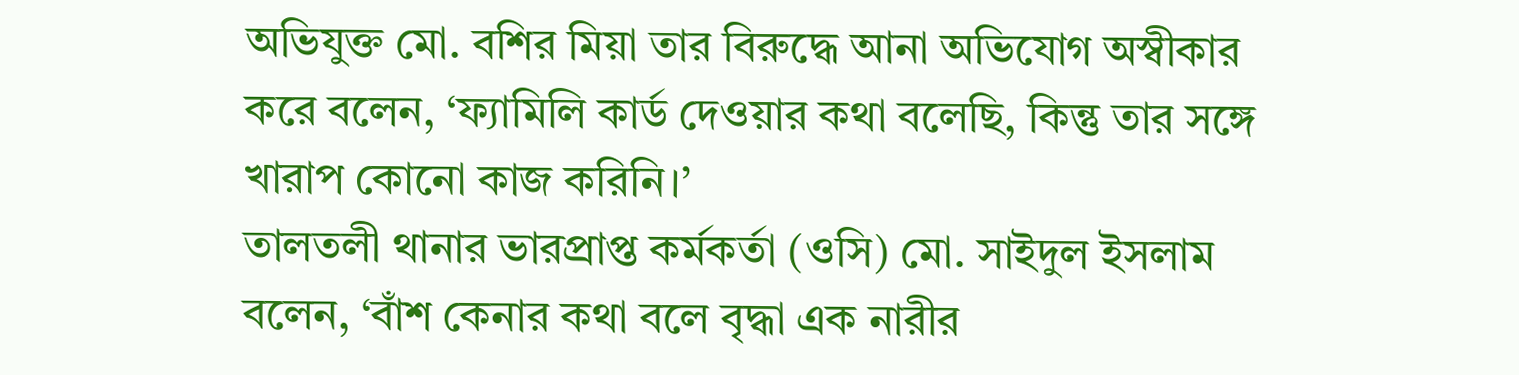অভিযুক্ত মো. বশির মিয়া তার বিরুদ্ধে আনা অভিযোগ অস্বীকার করে বলেন, ‘ফ্যামিলি কার্ড দেওয়ার কথা বলেছি, কিন্তু তার সঙ্গে খারাপ কোনো কাজ করিনি।’
তালতলী থানার ভারপ্রাপ্ত কর্মকর্তা (ওসি) মো. সাইদুল ইসলাম বলেন, ‘বাঁশ কেনার কথা বলে বৃদ্ধা এক নারীর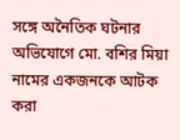সঙ্গে অনৈতিক ঘটনার অভিযোগে মো. বশির মিয়া নামের একজনকে আটক করা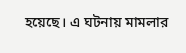হয়েছে। এ ঘটনায় মামলার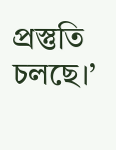প্রস্তুতি চলছে।’